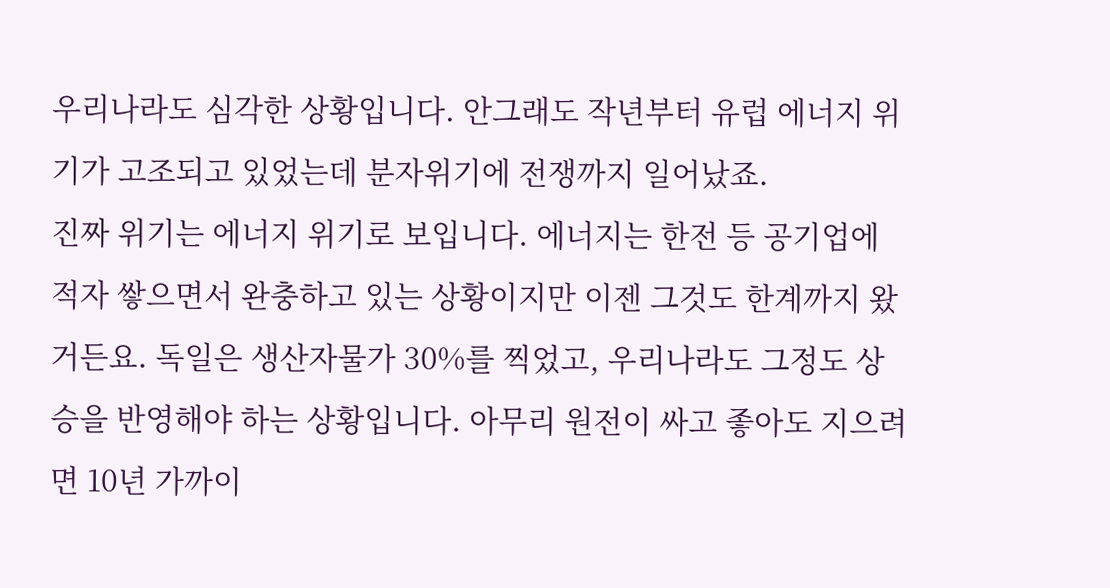우리나라도 심각한 상황입니다. 안그래도 작년부터 유럽 에너지 위기가 고조되고 있었는데 분자위기에 전쟁까지 일어났죠.
진짜 위기는 에너지 위기로 보입니다. 에너지는 한전 등 공기업에 적자 쌓으면서 완충하고 있는 상황이지만 이젠 그것도 한계까지 왔거든요. 독일은 생산자물가 30%를 찍었고, 우리나라도 그정도 상승을 반영해야 하는 상황입니다. 아무리 원전이 싸고 좋아도 지으려면 10년 가까이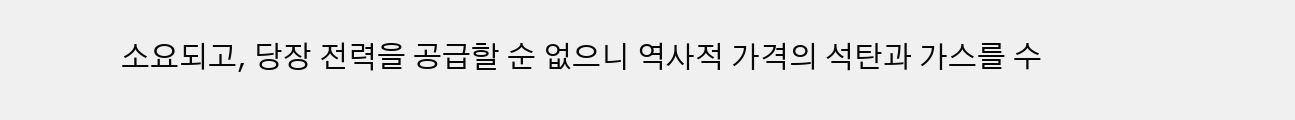소요되고, 당장 전력을 공급할 순 없으니 역사적 가격의 석탄과 가스를 수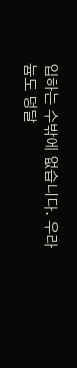입하는 수밖에 없습니다. 우라늄도 덩달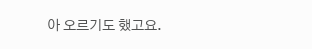아 오르기도 했고요.